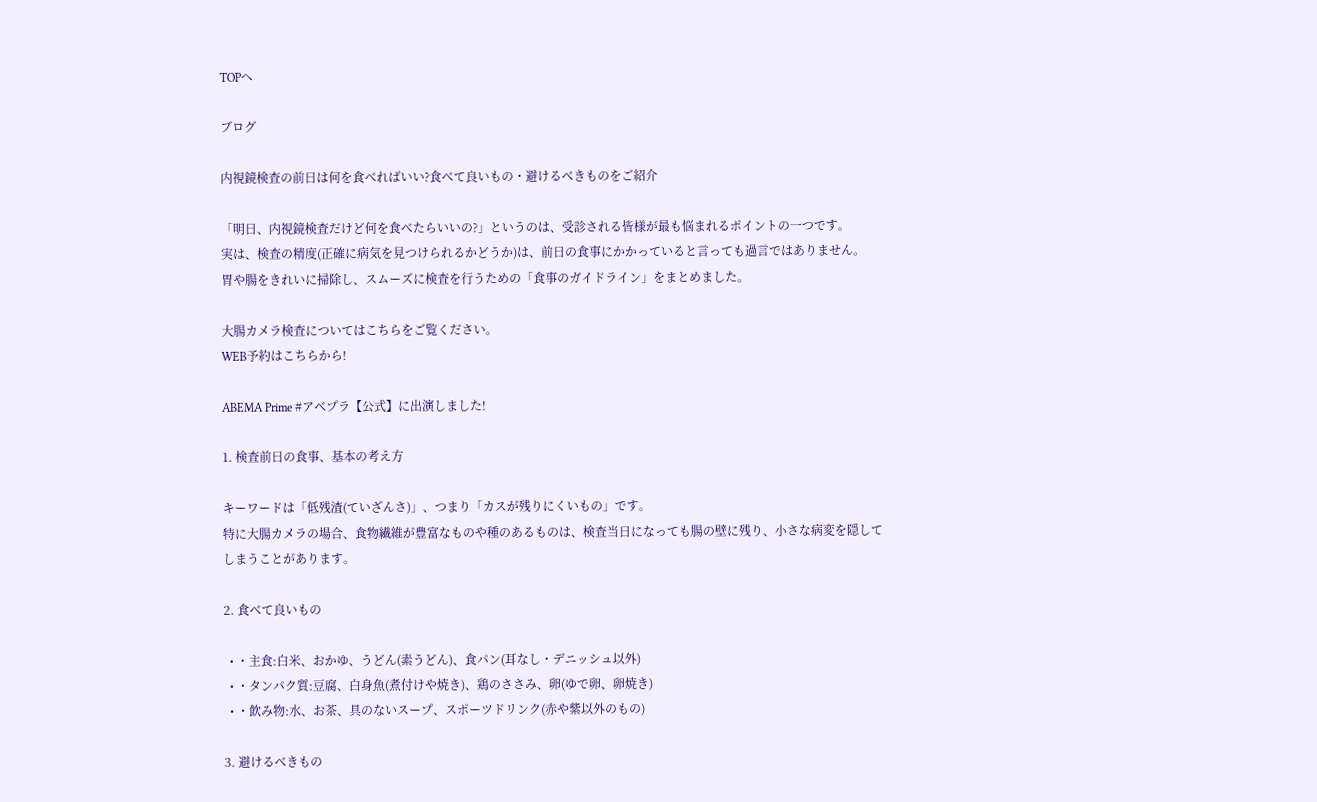TOPへ

ブログ

内視鏡検査の前日は何を食べればいい?食べて良いもの・避けるべきものをご紹介

「明日、内視鏡検査だけど何を食べたらいいの?」というのは、受診される皆様が最も悩まれるポイントの一つです。
実は、検査の精度(正確に病気を見つけられるかどうか)は、前日の食事にかかっていると言っても過言ではありません。
胃や腸をきれいに掃除し、スムーズに検査を行うための「食事のガイドライン」をまとめました。

大腸カメラ検査についてはこちらをご覧ください。
WEB予約はこちらから!

ABEMA Prime #アベプラ【公式】に出演しました!

1. 検査前日の食事、基本の考え方

キーワードは「低残渣(ていざんさ)」、つまり「カスが残りにくいもの」です。
特に大腸カメラの場合、食物繊維が豊富なものや種のあるものは、検査当日になっても腸の壁に残り、小さな病変を隠してしまうことがあります。

2. 食べて良いもの

  • ・主食:白米、おかゆ、うどん(素うどん)、食パン(耳なし・デニッシュ以外)
  • ・タンパク質:豆腐、白身魚(煮付けや焼き)、鶏のささみ、卵(ゆで卵、卵焼き)
  • ・飲み物:水、お茶、具のないスープ、スポーツドリンク(赤や紫以外のもの)

3. 避けるべきもの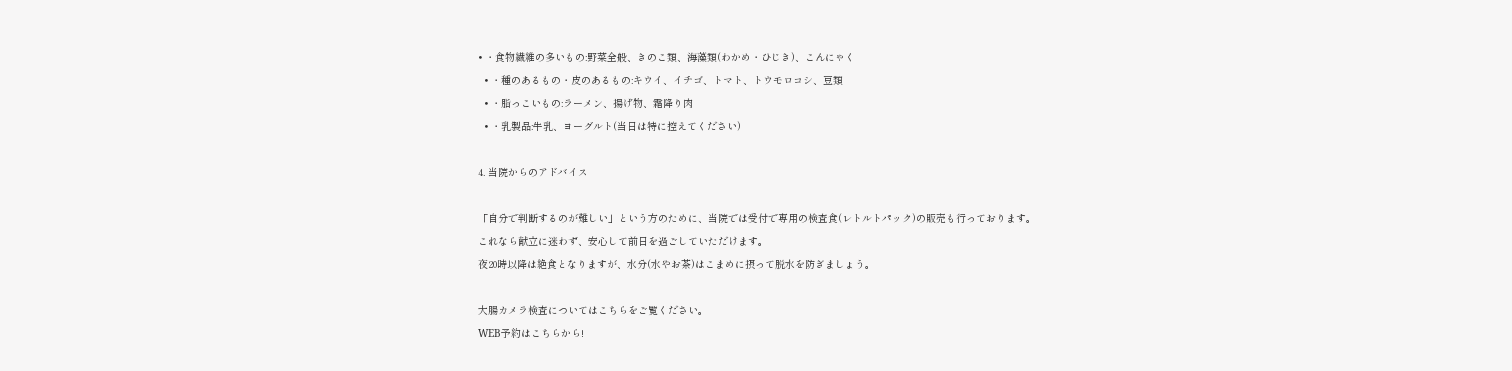• ・食物繊維の多いもの:野菜全般、きのこ類、海藻類(わかめ・ひじき)、こんにゃく
  • ・種のあるもの・皮のあるもの:キウイ、イチゴ、トマト、トウモロコシ、豆類
  • ・脂っこいもの:ラーメン、揚げ物、霜降り肉
  • ・乳製品:牛乳、ヨーグルト(当日は特に控えてください)

4. 当院からのアドバイス

「自分で判断するのが難しい」という方のために、当院では受付で専用の検査食(レトルトパック)の販売も行っております。
これなら献立に迷わず、安心して前日を過ごしていただけます。
夜20時以降は絶食となりますが、水分(水やお茶)はこまめに摂って脱水を防ぎましょう。

大腸カメラ検査についてはこちらをご覧ください。
WEB予約はこちらから!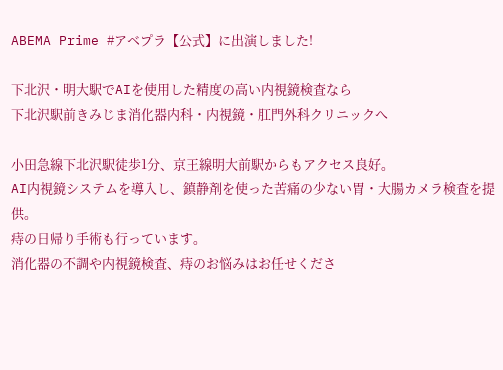ABEMA Prime #アベプラ【公式】に出演しました!

下北沢・明大駅でAIを使用した精度の高い内視鏡検査なら
下北沢駅前きみじま消化器内科・内視鏡・肛門外科クリニックへ

小田急線下北沢駅徒歩1分、京王線明大前駅からもアクセス良好。
AI内視鏡システムを導入し、鎮静剤を使った苦痛の少ない胃・大腸カメラ検査を提供。
痔の日帰り手術も行っています。
消化器の不調や内視鏡検査、痔のお悩みはお任せくださ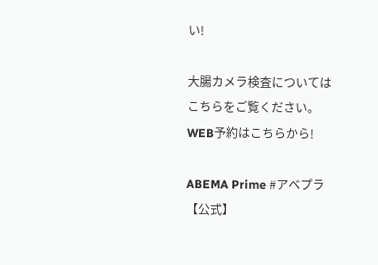い!

大腸カメラ検査についてはこちらをご覧ください。
WEB予約はこちらから!

ABEMA Prime #アベプラ【公式】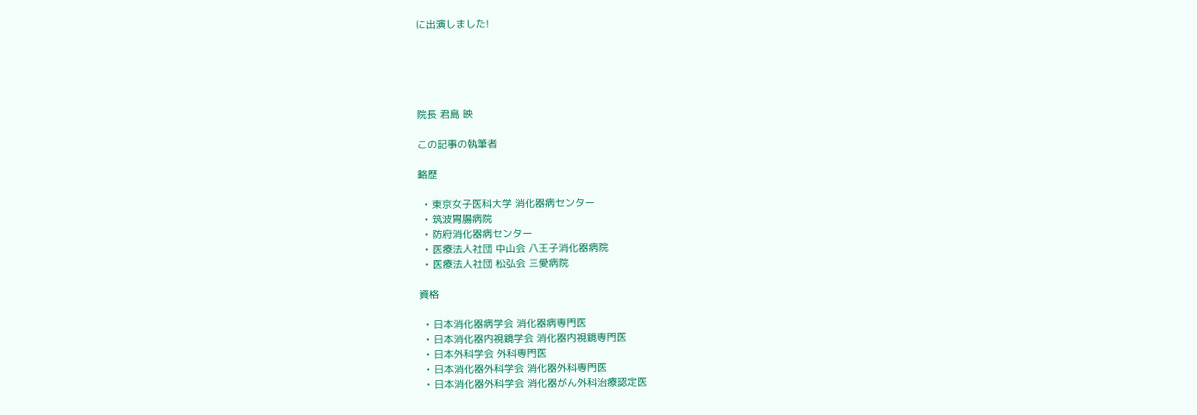に出演しました!





院長 君島 映

この記事の執筆者

略歴

  • 東京女子医科大学 消化器病センター
  • 筑波胃腸病院
  • 防府消化器病センター
  • 医療法人社団 中山会 八王子消化器病院
  • 医療法人社団 松弘会 三愛病院

資格

  • 日本消化器病学会 消化器病専門医
  • 日本消化器内視鏡学会 消化器内視鏡専門医
  • 日本外科学会 外科専門医
  • 日本消化器外科学会 消化器外科専門医
  • 日本消化器外科学会 消化器がん外科治療認定医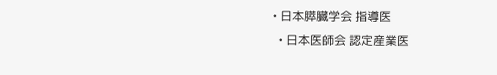• 日本膵臓学会 指導医
  • 日本医師会 認定産業医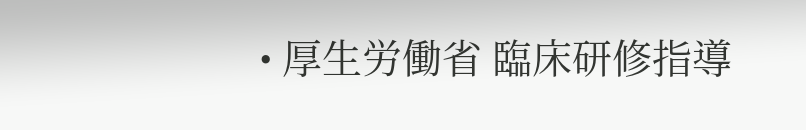• 厚生労働省 臨床研修指導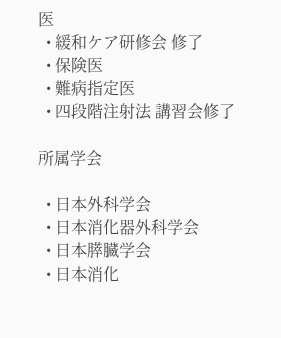医
  • 緩和ケア研修会 修了
  • 保険医
  • 難病指定医
  • 四段階注射法 講習会修了

所属学会

  • 日本外科学会
  • 日本消化器外科学会
  • 日本膵臓学会
  • 日本消化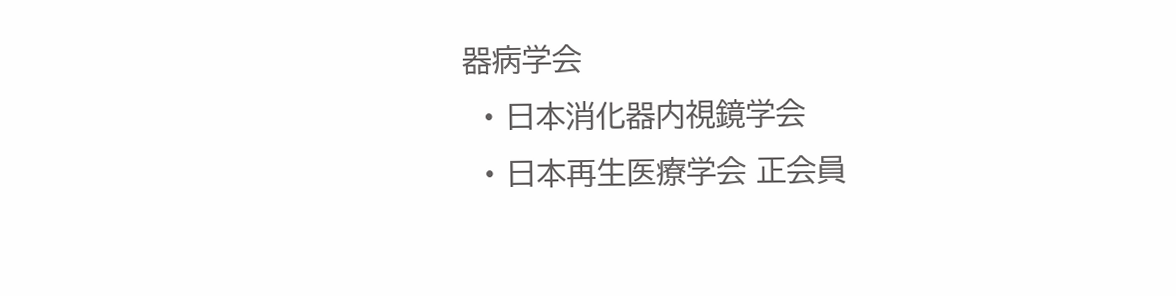器病学会
  • 日本消化器内視鏡学会
  • 日本再生医療学会 正会員